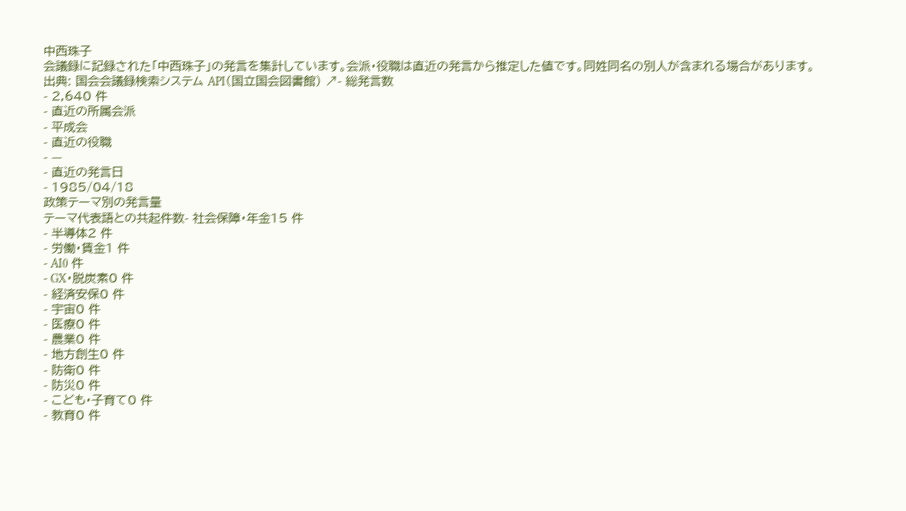中西珠子
会議録に記録された「中西珠子」の発言を集計しています。会派・役職は直近の発言から推定した値です。同姓同名の別人が含まれる場合があります。
出典: 国会会議録検索システム API(国立国会図書館) ↗- 総発言数
- 2,640 件
- 直近の所属会派
- 平成会
- 直近の役職
- —
- 直近の発言日
- 1985/04/18
政策テーマ別の発言量
テーマ代表語との共起件数- 社会保障・年金15 件
- 半導体2 件
- 労働・賃金1 件
- AI0 件
- GX・脱炭素0 件
- 経済安保0 件
- 宇宙0 件
- 医療0 件
- 農業0 件
- 地方創生0 件
- 防衛0 件
- 防災0 件
- こども・子育て0 件
- 教育0 件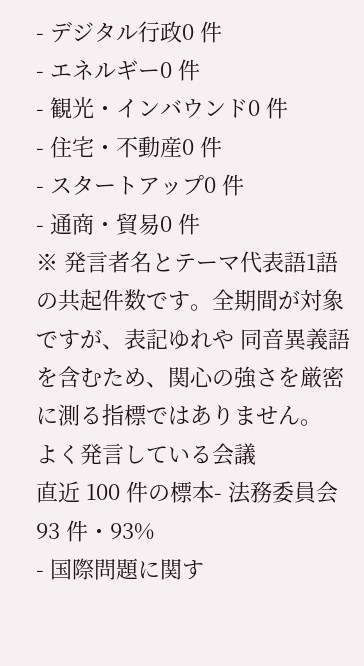- デジタル行政0 件
- エネルギー0 件
- 観光・インバウンド0 件
- 住宅・不動産0 件
- スタートアップ0 件
- 通商・貿易0 件
※ 発言者名とテーマ代表語1語の共起件数です。全期間が対象ですが、表記ゆれや 同音異義語を含むため、関心の強さを厳密に測る指標ではありません。
よく発言している会議
直近 100 件の標本- 法務委員会93 件・93%
- 国際問題に関す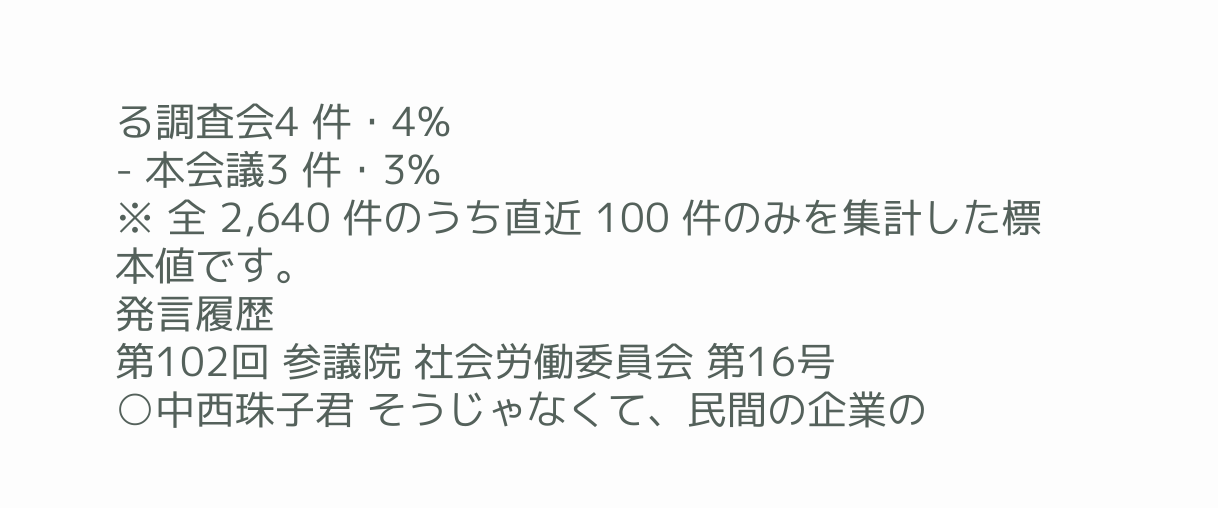る調査会4 件・4%
- 本会議3 件・3%
※ 全 2,640 件のうち直近 100 件のみを集計した標本値です。
発言履歴
第102回 参議院 社会労働委員会 第16号
○中西珠子君 そうじゃなくて、民間の企業の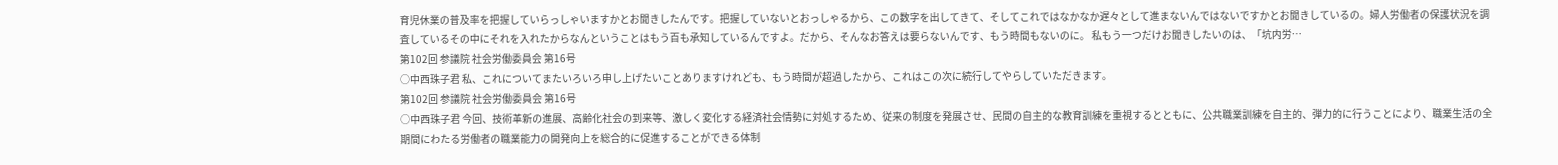育児休業の普及率を把握していらっしゃいますかとお聞きしたんです。把握していないとおっしゃるから、この数字を出してきて、そしてこれではなかなか遅々として進まないんではないですかとお聞きしているの。婦人労働者の保護状況を調査しているその中にそれを入れたからなんということはもう百も承知しているんですよ。だから、そんなお答えは要らないんです、もう時間もないのに。 私もう一つだけお聞きしたいのは、「坑内労…
第102回 参議院 社会労働委員会 第16号
○中西珠子君 私、これについてまたいろいろ申し上げたいことありますけれども、もう時間が超過したから、これはこの次に続行してやらしていただきます。
第102回 参議院 社会労働委員会 第16号
○中西珠子君 今回、技術革新の進展、高齢化社会の到来等、激しく変化する経済社会情勢に対処するため、従来の制度を発展させ、民間の自主的な教育訓練を重視するとともに、公共職業訓練を自主的、弾力的に行うことにより、職業生活の全期間にわたる労働者の職業能力の開発向上を総合的に促進することができる体制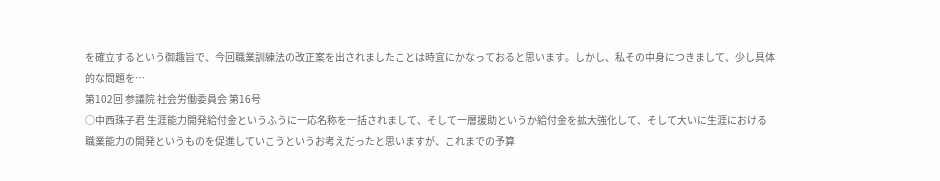を確立するという御趣旨で、今回職業訓練法の改正案を出されましたことは時宜にかなっておると思います。しかし、私その中身につきまして、少し具体的な問題を…
第102回 参議院 社会労働委員会 第16号
○中西珠子君 生涯能力開発給付金というふうに一応名称を一括されまして、そして一層援助というか給付金を拡大強化して、そして大いに生涯における職業能力の開発というものを促進していこうというお考えだったと思いますが、これまでの予算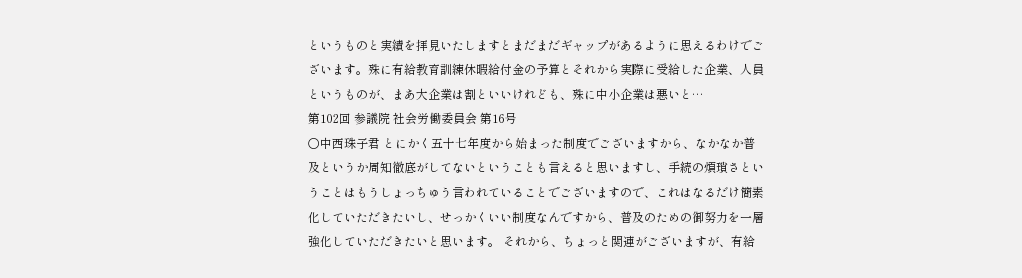というものと実績を拝見いたしますとまだまだギャップがあるように思えるわけでございます。殊に有給教育訓練休暇給付金の予算とそれから実際に受給した企業、人員というものが、まあ大企業は割といいけれども、殊に中小企業は悪いと…
第102回 参議院 社会労働委員会 第16号
○中西珠子君 とにかく五十七年度から始まった制度でございますから、なかなか普及というか周知徹底がしてないということも言えると思いますし、手続の煩瑣さということはもうしょっちゅう言われていることでございますので、これはなるだけ簡素化していただきたいし、せっかくいい制度なんですから、普及のための御努力を一層強化していただきたいと思います。 それから、ちょっと関連がございますが、有給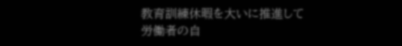教育訓練休暇を大いに推進して労働者の自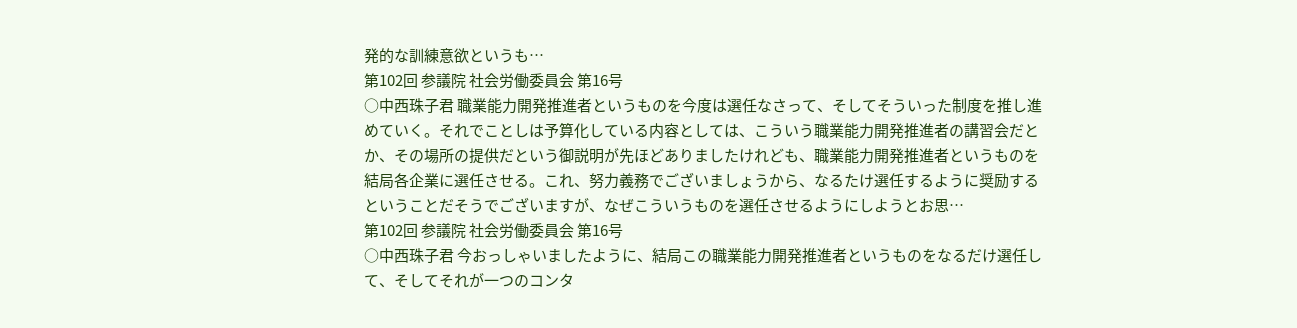発的な訓練意欲というも…
第102回 参議院 社会労働委員会 第16号
○中西珠子君 職業能力開発推進者というものを今度は選任なさって、そしてそういった制度を推し進めていく。それでことしは予算化している内容としては、こういう職業能力開発推進者の講習会だとか、その場所の提供だという御説明が先ほどありましたけれども、職業能力開発推進者というものを結局各企業に選任させる。これ、努力義務でございましょうから、なるたけ選任するように奨励するということだそうでございますが、なぜこういうものを選任させるようにしようとお思…
第102回 参議院 社会労働委員会 第16号
○中西珠子君 今おっしゃいましたように、結局この職業能力開発推進者というものをなるだけ選任して、そしてそれが一つのコンタ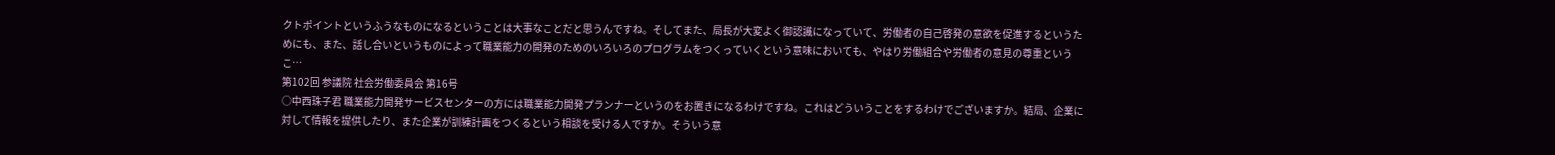クトポイントというふうなものになるということは大事なことだと思うんですね。そしてまた、局長が大変よく御認識になっていて、労働者の自己啓発の意欲を促進するというためにも、また、話し合いというものによって職業能力の開発のためのいろいろのプログラムをつくっていくという意味においても、やはり労働組合や労働者の意見の尊重というこ…
第102回 参議院 社会労働委員会 第16号
○中西珠子君 職業能力開発サービスセンターの方には職業能力開発プランナーというのをお置きになるわけですね。これはどういうことをするわけでございますか。結局、企業に対して情報を提供したり、また企業が訓練計画をつくるという相談を受ける人ですか。そういう意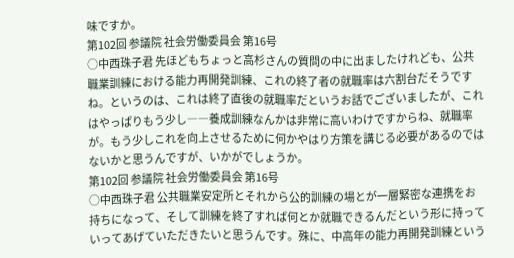味ですか。
第102回 参議院 社会労働委員会 第16号
○中西珠子君 先ほどもちょっと高杉さんの質問の中に出ましたけれども、公共職業訓練における能力再開発訓練、これの終了者の就職率は六割台だそうですね。というのは、これは終了直後の就職率だというお話でございましたが、これはやっぱりもう少し――養成訓練なんかは非常に高いわけですからね、就職率が。もう少しこれを向上させるために何かやはり方策を講じる必要があるのではないかと思うんですが、いかがでしょうか。
第102回 参議院 社会労働委員会 第16号
○中西珠子君 公共職業安定所とそれから公的訓練の場とが一層緊密な連携をお持ちになって、そして訓練を終了すれば何とか就職できるんだという形に持っていってあげていただきたいと思うんです。殊に、中高年の能力再開発訓練という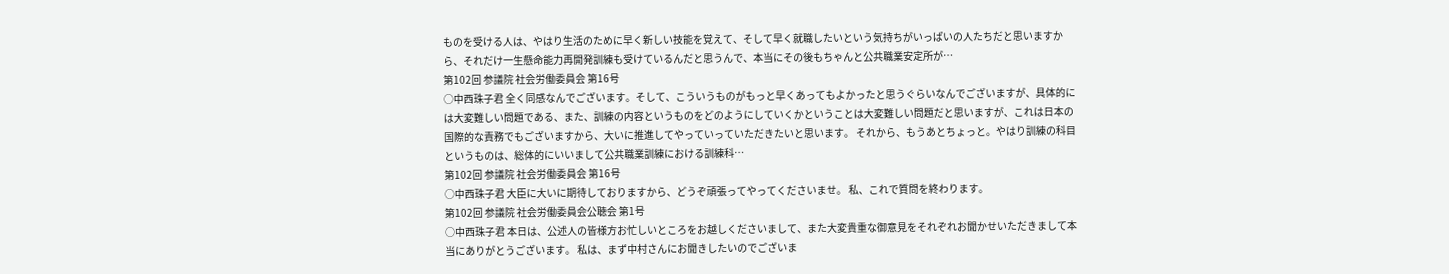ものを受ける人は、やはり生活のために早く新しい技能を覚えて、そして早く就職したいという気持ちがいっぱいの人たちだと思いますから、それだけ一生懸命能力再開発訓練も受けているんだと思うんで、本当にその後もちゃんと公共職業安定所が…
第102回 参議院 社会労働委員会 第16号
○中西珠子君 全く同感なんでございます。そして、こういうものがもっと早くあってもよかったと思うぐらいなんでございますが、具体的には大変難しい問題である、また、訓練の内容というものをどのようにしていくかということは大変難しい問題だと思いますが、これは日本の国際的な責務でもございますから、大いに推進してやっていっていただきたいと思います。 それから、もうあとちょっと。やはり訓練の科目というものは、総体的にいいまして公共職業訓練における訓練科…
第102回 参議院 社会労働委員会 第16号
○中西珠子君 大臣に大いに期待しておりますから、どうぞ頑張ってやってくださいませ。 私、これで質問を終わります。
第102回 参議院 社会労働委員会公聴会 第1号
○中西珠子君 本日は、公述人の皆様方お忙しいところをお越しくださいまして、また大変貴重な御意見をそれぞれお聞かせいただきまして本当にありがとうございます。 私は、まず中村さんにお聞きしたいのでございま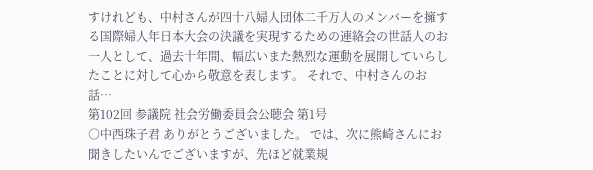すけれども、中村さんが四十八婦人団体二千万人のメンバーを擁する国際婦人年日本大会の決議を実現するための連絡会の世話人のお一人として、過去十年間、幅広いまた熱烈な運動を展開していらしたことに対して心から敬意を表します。 それで、中村さんのお話…
第102回 参議院 社会労働委員会公聴会 第1号
○中西珠子君 ありがとうございました。 では、次に熊崎さんにお聞きしたいんでございますが、先ほど就業規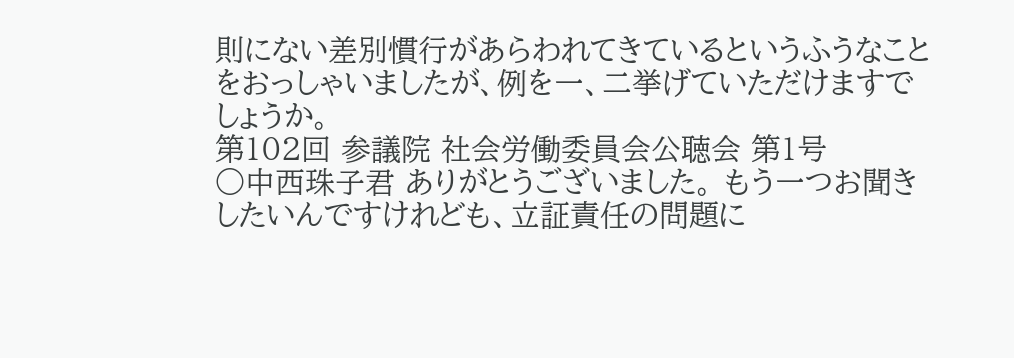則にない差別慣行があらわれてきているというふうなことをおっしゃいましたが、例を一、二挙げていただけますでしょうか。
第102回 参議院 社会労働委員会公聴会 第1号
○中西珠子君 ありがとうございました。 もう一つお聞きしたいんですけれども、立証責任の問題に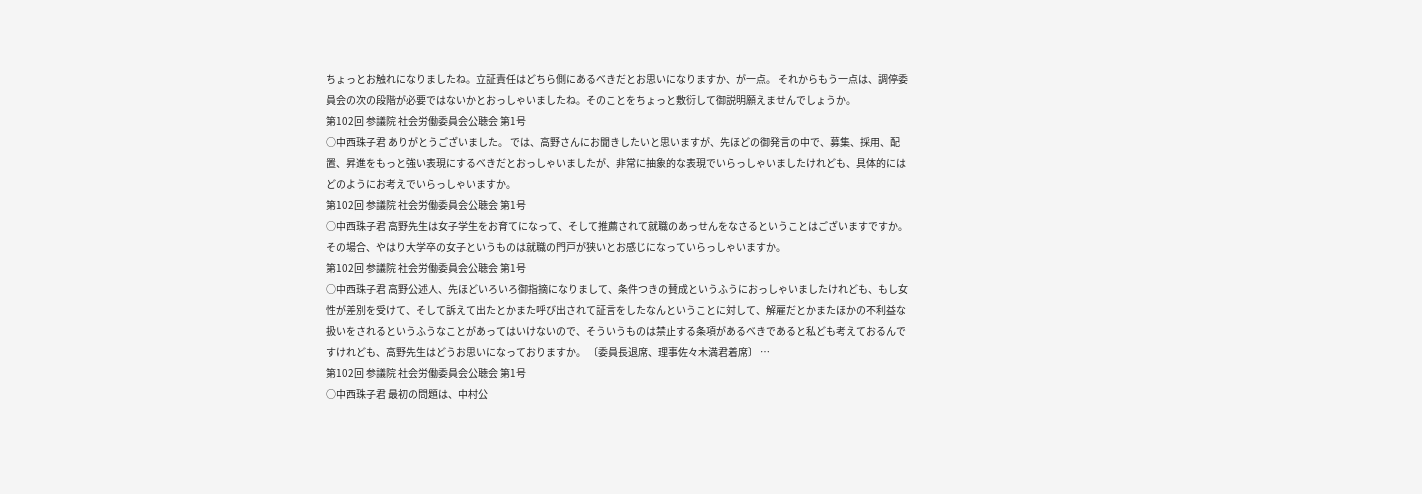ちょっとお触れになりましたね。立証責任はどちら側にあるべきだとお思いになりますか、が一点。 それからもう一点は、調停委員会の次の段階が必要ではないかとおっしゃいましたね。そのことをちょっと敷衍して御説明願えませんでしょうか。
第102回 参議院 社会労働委員会公聴会 第1号
○中西珠子君 ありがとうございました。 では、高野さんにお聞きしたいと思いますが、先ほどの御発言の中で、募集、採用、配置、昇進をもっと強い表現にするべきだとおっしゃいましたが、非常に抽象的な表現でいらっしゃいましたけれども、具体的にはどのようにお考えでいらっしゃいますか。
第102回 参議院 社会労働委員会公聴会 第1号
○中西珠子君 高野先生は女子学生をお育てになって、そして推薦されて就職のあっせんをなさるということはございますですか。その場合、やはり大学卒の女子というものは就職の門戸が狭いとお感じになっていらっしゃいますか。
第102回 参議院 社会労働委員会公聴会 第1号
○中西珠子君 高野公述人、先ほどいろいろ御指摘になりまして、条件つきの賛成というふうにおっしゃいましたけれども、もし女性が差別を受けて、そして訴えて出たとかまた呼び出されて証言をしたなんということに対して、解雇だとかまたほかの不利益な扱いをされるというふうなことがあってはいけないので、そういうものは禁止する条項があるべきであると私ども考えておるんですけれども、高野先生はどうお思いになっておりますか。 〔委員長退席、理事佐々木満君着席〕 …
第102回 参議院 社会労働委員会公聴会 第1号
○中西珠子君 最初の問題は、中村公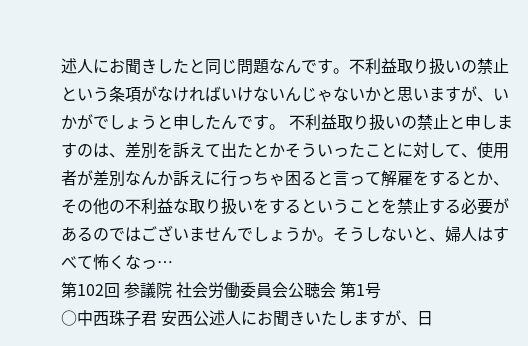述人にお聞きしたと同じ問題なんです。不利益取り扱いの禁止という条項がなければいけないんじゃないかと思いますが、いかがでしょうと申したんです。 不利益取り扱いの禁止と申しますのは、差別を訴えて出たとかそういったことに対して、使用者が差別なんか訴えに行っちゃ困ると言って解雇をするとか、その他の不利益な取り扱いをするということを禁止する必要があるのではございませんでしょうか。そうしないと、婦人はすべて怖くなっ…
第102回 参議院 社会労働委員会公聴会 第1号
○中西珠子君 安西公述人にお聞きいたしますが、日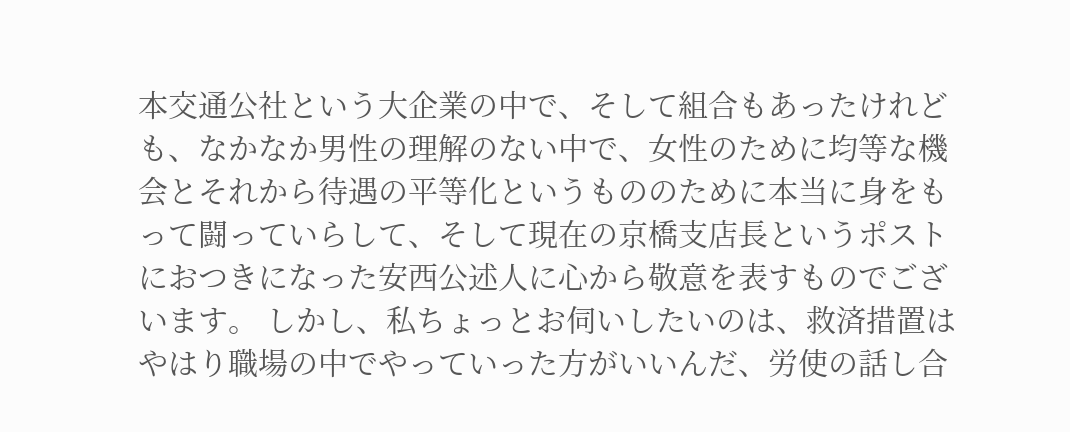本交通公社という大企業の中で、そして組合もあったけれども、なかなか男性の理解のない中で、女性のために均等な機会とそれから待遇の平等化というもののために本当に身をもって闘っていらして、そして現在の京橋支店長というポストにおつきになった安西公述人に心から敬意を表すものでございます。 しかし、私ちょっとお伺いしたいのは、救済措置はやはり職場の中でやっていった方がいいんだ、労使の話し合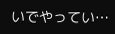いでやってい…